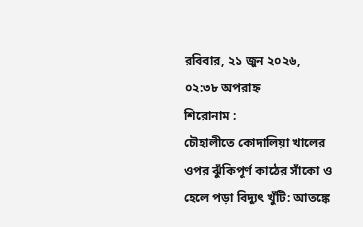রবিবার, ২১ জুন ২০২৬, ০২:৩৮ অপরাহ্ন
শিরোনাম :
চৌহালীতে কোদালিয়া খালের ওপর ঝুঁকিপূর্ণ কাঠের সাঁকো ও হেলে পড়া বিদ্যুৎ খুঁটি: আতঙ্কে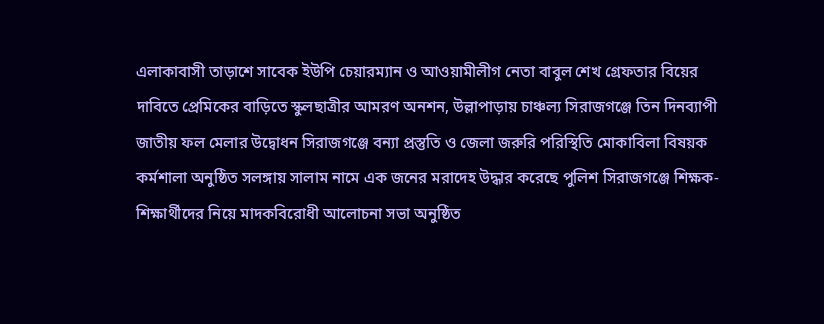এলাকাবাসী তাড়াশে সাবেক ইউপি চেয়ারম্যান ও আওয়ামীলীগ নেতা বাবুল শেখ গ্রেফতার বিয়ের দাবিতে প্রেমিকের বাড়িতে স্কুলছাত্রীর আমরণ অনশন, উল্লাপাড়ায় চাঞ্চল্য সিরাজগঞ্জে তিন দিনব্যাপী জাতীয় ফল মেলার উদ্বোধন সিরাজগঞ্জে বন্যা প্রস্তুতি ও জেলা জরুরি পরিস্থিতি মোকাবিলা বিষয়ক কর্মশালা অনুষ্ঠিত সলঙ্গায় সালাম নামে এক জনের মরাদেহ উদ্ধার করেছে পুলিশ সিরাজগঞ্জে শিক্ষক-শিক্ষার্থীদের নিয়ে মাদকবিরোধী আলোচনা সভা অনুষ্ঠিত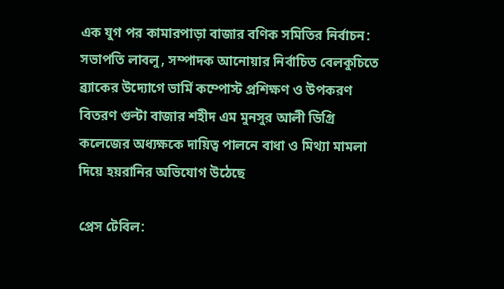এক যুগ পর কামারপাড়া বাজার বণিক সমিতির নির্বাচন: সভাপতি লাবলু, সম্পাদক আনোয়ার নির্বাচিত বেলকুচিতে ব্র্যাকের উদ্যোগে ভার্মি কম্পোস্ট প্রশিক্ষণ ও উপকরণ বিতরণ গুল্টা বাজার শহীদ এম মুনসুর আলী ডিগ্রি কলেজের অধ্যক্ষকে দায়িত্ব পালনে বাধা ও মিথ্যা মামলা দিয়ে হয়রানির অভিযোগ উঠেছে

প্রেস টেবিল: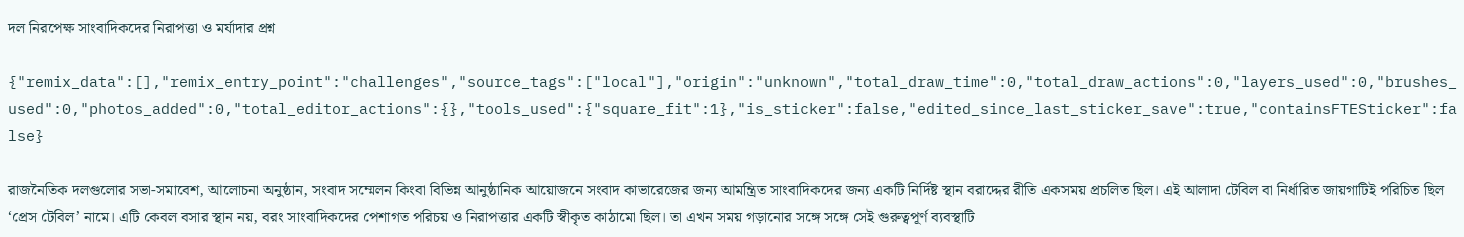দল নিরপেক্ষ সাংবাদিকদের নিরাপত্তা ও মর্যাদার প্রশ্ন

{"remix_data":[],"remix_entry_point":"challenges","source_tags":["local"],"origin":"unknown","total_draw_time":0,"total_draw_actions":0,"layers_used":0,"brushes_used":0,"photos_added":0,"total_editor_actions":{},"tools_used":{"square_fit":1},"is_sticker":false,"edited_since_last_sticker_save":true,"containsFTESticker":false}

রাজনৈতিক দলগুলোর সভা-সমাবেশ, আলোচনা অনুষ্ঠান, সংবাদ সম্মেলন কিংবা বিভিন্ন আনুষ্ঠানিক আয়োজনে সংবাদ কাভারেজের জন্য আমন্ত্রিত সাংবাদিকদের জন্য একটি নির্দিষ্ট স্থান বরাদ্দের রীতি একসময় প্রচলিত ছিল। এই আলাদা টেবিল বা নির্ধারিত জায়গাটিই পরিচিত ছিল ‘প্রেস টেবিল’ নামে। এটি কেবল বসার স্থান নয়, বরং সাংবাদিকদের পেশাগত পরিচয় ও নিরাপত্তার একটি স্বীকৃত কাঠামো ছিল। তা এখন সময় গড়ানোর সঙ্গে সঙ্গে সেই গুরুত্বপূর্ণ ব্যবস্থাটি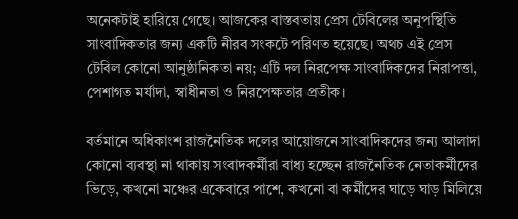অনেকটাই হারিয়ে গেছে। আজকের বাস্তবতায় প্রেস টেবিলের অনুপস্থিতি সাংবাদিকতার জন্য একটি নীরব সংকটে পরিণত হয়েছে। অথচ এই প্রেস টেবিল কোনো আনুষ্ঠানিকতা নয়; এটি দল নিরপেক্ষ সাংবাদিকদের নিরাপত্তা, পেশাগত মর্যাদা, স্বাধীনতা ও নিরপেক্ষতার প্রতীক।

বর্তমানে অধিকাংশ রাজনৈতিক দলের আয়োজনে সাংবাদিকদের জন্য আলাদা কোনো ব্যবস্থা না থাকায় সংবাদকর্মীরা বাধ্য হচ্ছেন রাজনৈতিক নেতাকর্মীদের ভিড়ে, কখনো মঞ্চের একেবারে পাশে, কখনো বা কর্মীদের ঘাড়ে ঘাড় মিলিয়ে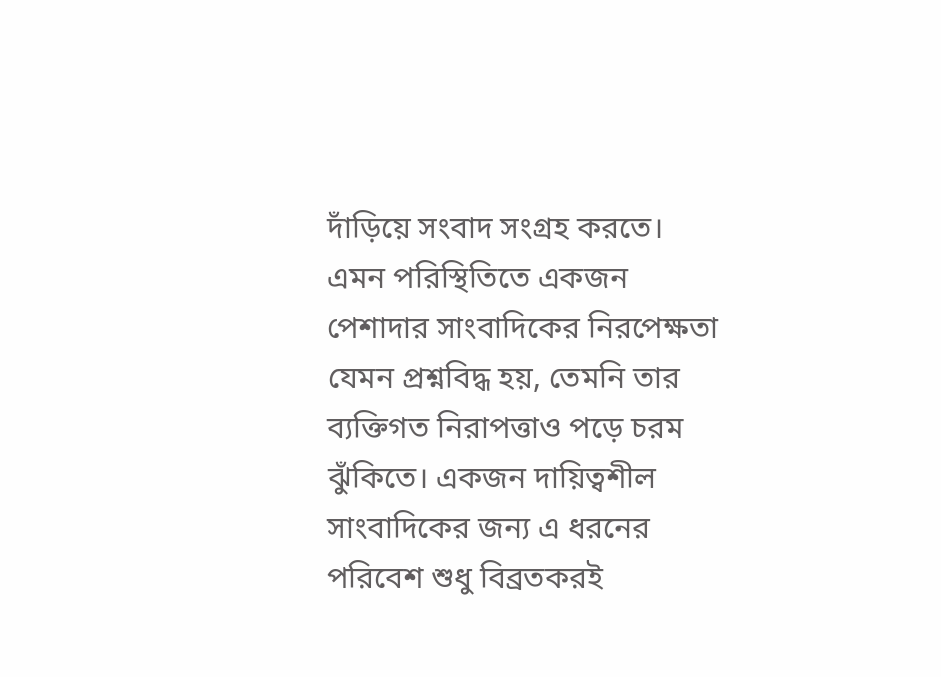দাঁড়িয়ে সংবাদ সংগ্রহ করতে। এমন পরিস্থিতিতে একজন পেশাদার সাংবাদিকের নিরপেক্ষতা যেমন প্রশ্নবিদ্ধ হয়, তেমনি তার ব্যক্তিগত নিরাপত্তাও পড়ে চরম ঝুঁকিতে। একজন দায়িত্বশীল সাংবাদিকের জন্য এ ধরনের পরিবেশ শুধু বিব্রতকরই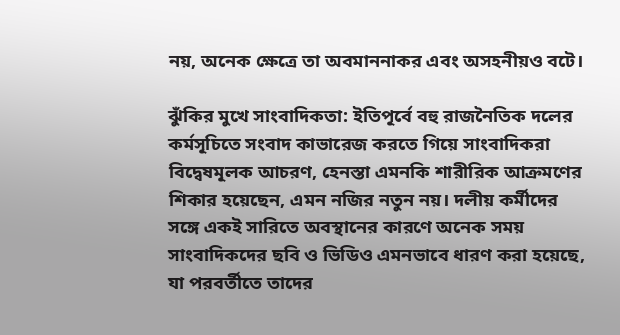নয়, অনেক ক্ষেত্রে তা অবমাননাকর এবং অসহনীয়ও বটে।

ঝুঁকির মুখে সাংবাদিকতা: ইতিপূর্বে বহু রাজনৈতিক দলের কর্মসূচিতে সংবাদ কাভারেজ করতে গিয়ে সাংবাদিকরা বিদ্বেষমূলক আচরণ, হেনস্তা এমনকি শারীরিক আক্রমণের শিকার হয়েছেন, এমন নজির নতুন নয়। দলীয় কর্মীদের সঙ্গে একই সারিতে অবস্থানের কারণে অনেক সময় সাংবাদিকদের ছবি ও ভিডিও এমনভাবে ধারণ করা হয়েছে, যা পরবর্তীতে তাদের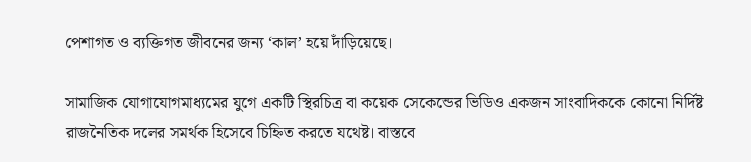পেশাগত ও ব্যক্তিগত জীবনের জন্য ‘কাল’ হয়ে দাঁড়িয়েছে।

সামাজিক যোগাযোগমাধ্যমের যুগে একটি স্থিরচিত্র বা কয়েক সেকেন্ডের ভিডিও একজন সাংবাদিককে কোনো নির্দিষ্ট রাজনৈতিক দলের সমর্থক হিসেবে চিহ্নিত করতে যথেষ্ট। বাস্তবে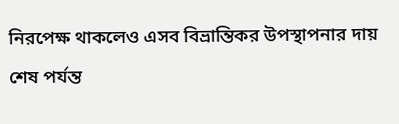নিরপেক্ষ থাকলেও এসব বিভ্রান্তিকর উপস্থাপনার দায় শেষ পর্যন্ত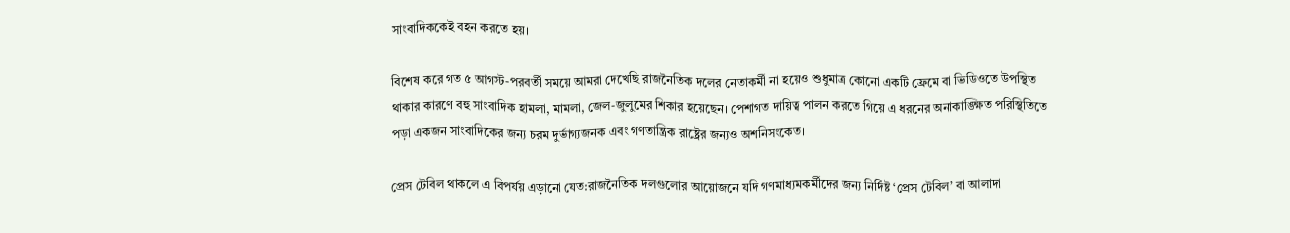সাংবাদিককেই বহন করতে হয়।

বিশেষ করে গত ৫ আগস্ট-পরবর্তী সময়ে আমরা দেখেছি রাজনৈতিক দলের নেতাকর্মী না হয়েও শুধুমাত্র কোনো একটি ফ্রেমে বা ভিডিওতে উপস্থিত থাকার কারণে বহু সাংবাদিক হামলা, মামলা, জেল-জুলুমের শিকার হয়েছেন। পেশাগত দায়িত্ব পালন করতে গিয়ে এ ধরনের অনাকাঙ্ক্ষিত পরিস্থিতিতে পড়া একজন সাংবাদিকের জন্য চরম দুর্ভাগ্যজনক এবং গণতান্ত্রিক রাষ্ট্রের জন্যও অশনিসংকেত।

প্রেস টেবিল থাকলে এ বিপর্যয় এড়ানো যেত:রাজনৈতিক দলগুলোর আয়োজনে যদি গণমাধ্যমকর্মীদের জন্য নির্দিষ্ট ‘প্রেস টেবিল’ বা আলাদা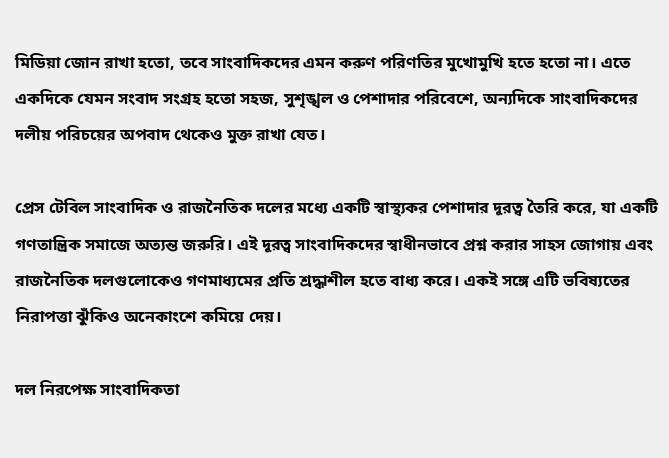মিডিয়া জোন রাখা হতো, তবে সাংবাদিকদের এমন করুণ পরিণতির মুখোমুখি হতে হতো না। এতে একদিকে যেমন সংবাদ সংগ্রহ হতো সহজ, সুশৃঙ্খল ও পেশাদার পরিবেশে, অন্যদিকে সাংবাদিকদের দলীয় পরিচয়ের অপবাদ থেকেও মুক্ত রাখা যেত।

প্রেস টেবিল সাংবাদিক ও রাজনৈতিক দলের মধ্যে একটি স্বাস্থ্যকর পেশাদার দূরত্ব তৈরি করে, যা একটি গণতান্ত্রিক সমাজে অত্যন্ত জরুরি। এই দূরত্ব সাংবাদিকদের স্বাধীনভাবে প্রশ্ন করার সাহস জোগায় এবং রাজনৈতিক দলগুলোকেও গণমাধ্যমের প্রতি শ্রদ্ধাশীল হতে বাধ্য করে। একই সঙ্গে এটি ভবিষ্যতের নিরাপত্তা ঝুঁকিও অনেকাংশে কমিয়ে দেয়।

দল নিরপেক্ষ সাংবাদিকতা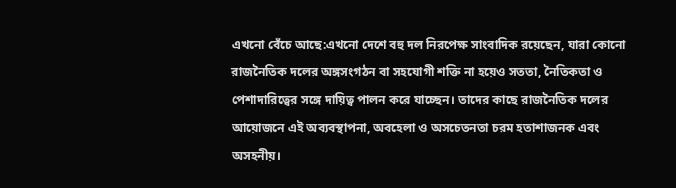এখনো বেঁচে আছে:এখনো দেশে বহু দল নিরপেক্ষ সাংবাদিক রয়েছেন, যারা কোনো রাজনৈতিক দলের অঙ্গসংগঠন বা সহযোগী শক্তি না হয়েও সততা, নৈতিকতা ও পেশাদারিত্বের সঙ্গে দায়িত্ব পালন করে যাচ্ছেন। তাদের কাছে রাজনৈতিক দলের আয়োজনে এই অব্যবস্থাপনা, অবহেলা ও অসচেতনতা চরম হতাশাজনক এবং অসহনীয়।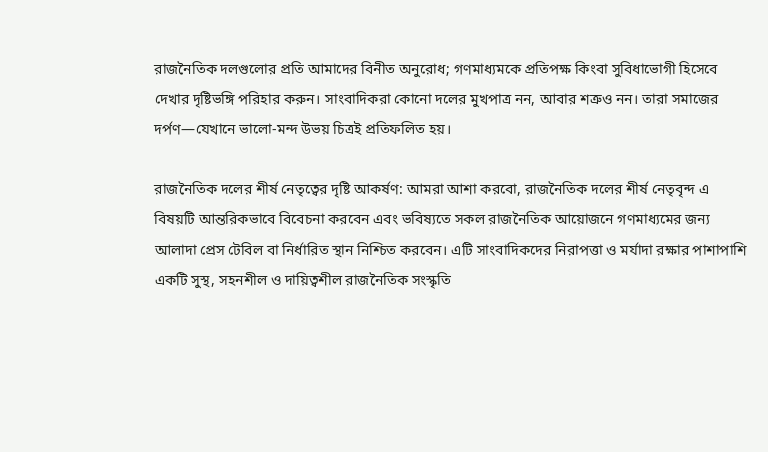রাজনৈতিক দলগুলোর প্রতি আমাদের বিনীত অনুরোধ; গণমাধ্যমকে প্রতিপক্ষ কিংবা সুবিধাভোগী হিসেবে দেখার দৃষ্টিভঙ্গি পরিহার করুন। সাংবাদিকরা কোনো দলের মুখপাত্র নন, আবার শত্রুও নন। তারা সমাজের দর্পণ—যেখানে ভালো-মন্দ উভয় চিত্রই প্রতিফলিত হয়।

রাজনৈতিক দলের শীর্ষ নেতৃত্বের দৃষ্টি আকর্ষণ: আমরা আশা করবো, রাজনৈতিক দলের শীর্ষ নেতৃবৃন্দ এ বিষয়টি আন্তরিকভাবে বিবেচনা করবেন এবং ভবিষ্যতে সকল রাজনৈতিক আয়োজনে গণমাধ্যমের জন্য আলাদা প্রেস টেবিল বা নির্ধারিত স্থান নিশ্চিত করবেন। এটি সাংবাদিকদের নিরাপত্তা ও মর্যাদা রক্ষার পাশাপাশি একটি সুস্থ, সহনশীল ও দায়িত্বশীল রাজনৈতিক সংস্কৃতি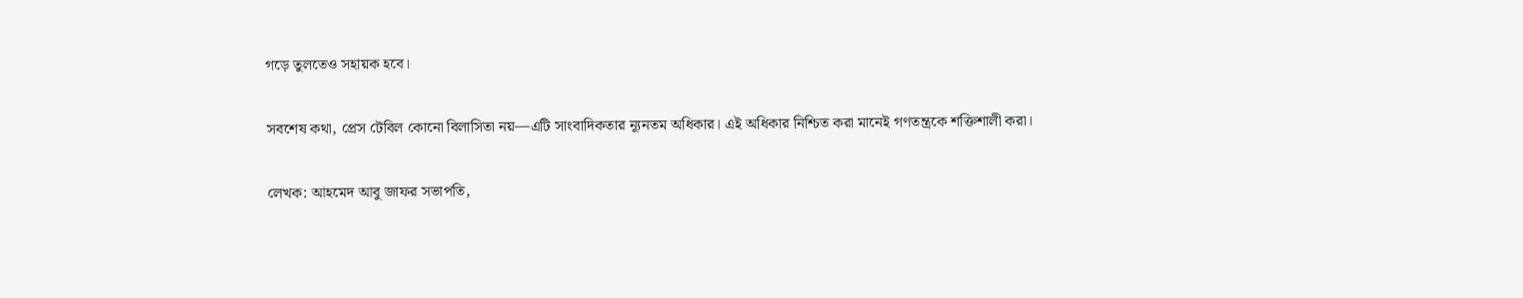গড়ে তুলতেও সহায়ক হবে।

সবশেষ কথা, প্রেস টেবিল কোনো বিলাসিতা নয়—এটি সাংবাদিকতার ন্যূনতম অধিকার। এই অধিকার নিশ্চিত করা মানেই গণতন্ত্রকে শক্তিশালী করা।

লেখক: আহমেদ আবু জাফর সভাপতি,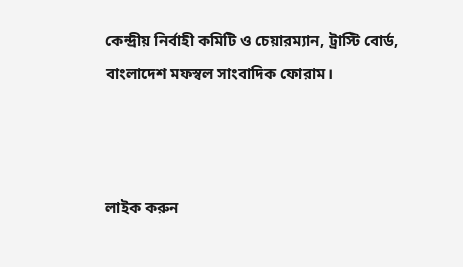কেন্দ্রীয় নির্বাহী কমিটি ও চেয়ারম্যান, ট্রাস্টি বোর্ড, বাংলাদেশ মফস্বল সাংবাদিক ফোরাম।



লাইক করুন